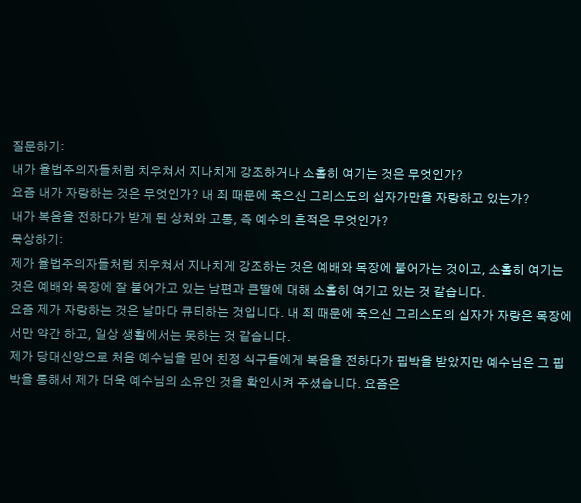질문하기:
내가 율법주의자들처럼 치우쳐서 지나치게 강조하거나 소홀히 여기는 것은 무엇인가?
요즘 내가 자랑하는 것은 무엇인가? 내 죄 때문에 죽으신 그리스도의 십자가만을 자랑하고 있는가?
내가 복음을 전하다가 받게 된 상처와 고통, 즉 예수의 흔적은 무엇인가?
묵상하기:
제가 율법주의자들처럼 치우쳐서 지나치게 강조하는 것은 예배와 목장에 붙어가는 것이고, 소홀히 여기는 것은 예배와 목장에 잘 붙어가고 있는 남편과 큰딸에 대해 소홀히 여기고 있는 것 같습니다.
요즘 제가 자랑하는 것은 날마다 큐티하는 것입니다. 내 죄 때문에 죽으신 그리스도의 십자가 자랑은 목장에서만 약간 하고, 일상 생활에서는 못하는 것 같습니다.
제가 당대신앙으로 처음 예수님을 믿어 친정 식구들에게 복음을 전하다가 핍박을 받았지만 예수님은 그 핍박을 통해서 제가 더욱 예수님의 소유인 것을 확인시켜 주셨습니다. 요즘은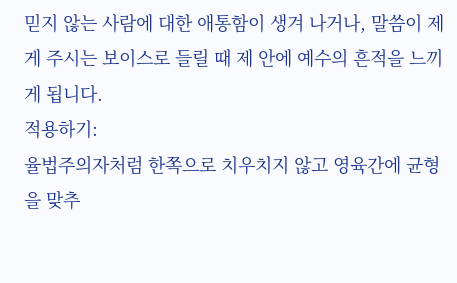믿지 않는 사람에 대한 애통함이 생겨 나거나, 말씀이 제게 주시는 보이스로 들릴 때 제 안에 예수의 흔적을 느끼게 됩니다.
적용하기:
율법주의자처럼 한쪽으로 치우치지 않고 영육간에 균형을 맞추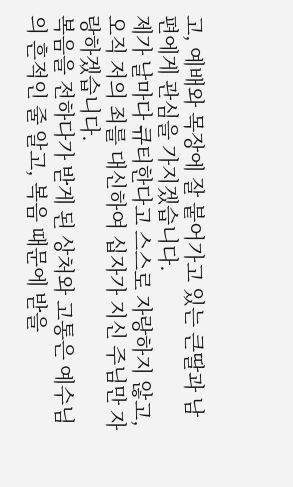고, 예배와 목장에 잘 붙어가고 있는 큰딸과 남편에게 관심을 가지겠습니다.
제가 날마다 큐티한다고 스스로 자랑하지 않고, 오직 저의 죄를 대신하여 십자가 지신 주님만 자랑하겠습니다.
복음을 전하다가 받게 된 상처와 고통은 예수님의 흔적인 줄 알고, 복음 때문에 받을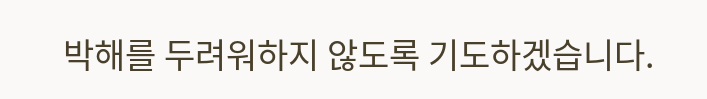박해를 두려워하지 않도록 기도하겠습니다.